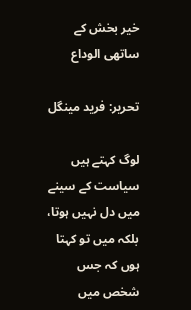خیر بخش کے ساتھی الوداع

تحریر: فرید مینگل

لوگ کہتے ہیں سیاست کے سینے میں دل نہیں ہوتا، بلکہ میں تو کہتا ہوں کہ جس شخص میں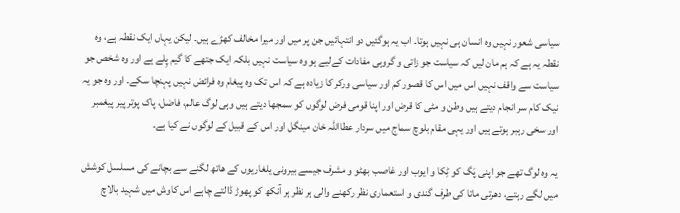سیاسی شعور نہیں وہ انسان ہی نہیں ہوتا۔ اب یہ ہوگئیں دو انتہائیں جن پر میں اور میرا مخالف کھڑے ہیں۔ لیکن یہاں ایک نقطہ ہے، وہ نقطہ یہ ہے کہ ہم مان لیں کہ سیاست جو زاتی و گروہی مفادات کےلیے ہو وہ سیاست نہیں بلکہ ایک جتھے کا گیم پِلے ہے اور وہ شخص جو سیاست سے واقف نہیں اس میں اس کا قصور کم اور سیاسی ورکر کا زیادہ ہے کہ اس تک وہ پیغام وہ فرائض نہیں پہنچا سکے۔ اور وہ جو یہ نیک کام سر انجام دیتے ہیں وطن و مٹی کا قرض اور اپنا قومی فرض لوگوں کو سمجھا دیتے ہیں وہی لوگ عالم، فاضل، پاک پوتر پیر پیغمبر اور سخی رہبر ہوتے ہیں اور یہی مقام بلوچ سماج میں سردار عطااللہ خان مینگل اور اس کے قبیل کے لوگوں نے کیا ہے۔

یہ وہ لوگ تھے جو اپنی پَگ کو ٹِکا و ایوب اور غاصب بھٹو و مشرف جیسے بیرونی یلغاریوں کے ھاتھ لگنے سے بچانے کی مسلسل کوشش میں لگے رہتے، دھرتی ماتا کی طرف گندی و استعماری نظر رکھنے والی ہر نظر ہر آنکھ کو پھوڑ ڈالتے چاہے اس کاوش میں شہید بالاچ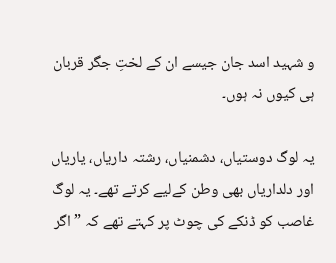و شہید اسد جان جیسے ان کے لختِ جگر قربان ہی کیوں نہ ہوں۔

یہ لوگ دوستیاں، دشمنیاں، رشتہ داریاں، یاریاں اور دلداریاں بھی وطن کےلیے کرتے تھے۔ یہ لوگ غاصب کو ڈنکے کی چوٹ پر کہتے تھے کہ ” اگر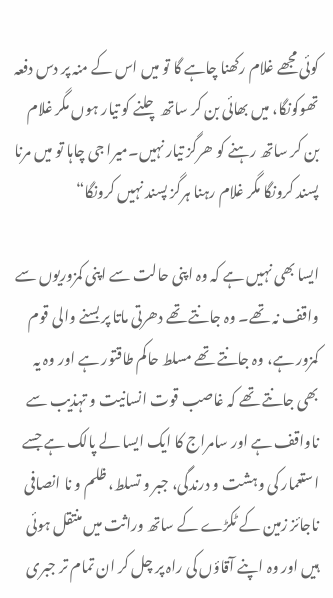کوئی مجھے غلام رکھنا چاہے گا تو میں اس کے منہ پر دس دفعہ تھوکونگا، میں بھائی بن کر ساتھ چلنے کو تیار ہوں مگر غلام بن کر ساتھ رہنے کو ھرگز تیار نہیں۔میرا جی چاہا تو میں مرنا پسند کرونگا مگر غلام رہنا ہرگز پسند نہیں کرونگا“

ایسا بھی نہیں ہے کہ وہ اپنی حالت سے اپنی کمزوریوں سے واقف نہ تھے۔ وہ جانتے تھے دھرتی ماتا پر بسنے والی قوم کمزور ہے، وہ جانتے تھے مسلط حاکم طاقتور ہے اور وہ یہ بھی جانتے تھے کہ غاصب قوت انسانیت و تہذیب سے ناواقف ہے اور سامراج کا ایک ایسا لے پالک ہے جسے استعمار کی وہشت و درندگی، جبر و تسلط، ظلم و نا انصافی ناجائز زمین کے ٹکڑے کے ساتھ وراثت میں منتقل ہوئی ہیں اور وہ اپنے آقاؤں کی راہ پر چل کر ان تمام تر جبری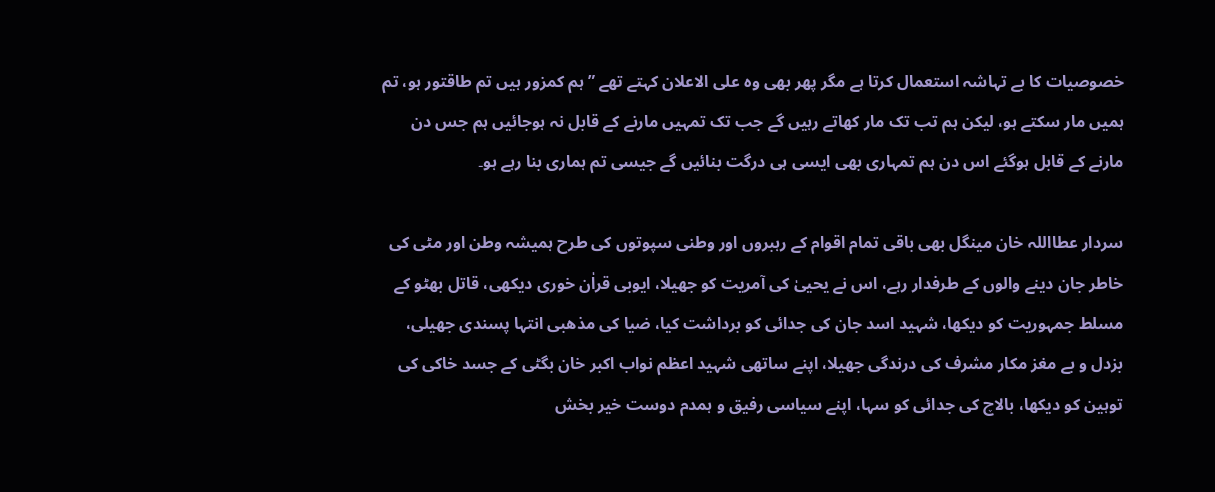خصوصیات کا بے تہاشہ استعمال کرتا ہے مگر پھر بھی وہ علی الاعلان کہتے تھے ” ہم کمزور ہیں تم طاقتور ہو، تم ہمیں مار سکتے ہو، لیکن ہم تب تک مار کھاتے رہیں گے جب تک تمہیں مارنے کے قابل نہ ہوجائیں ہم جس دن مارنے کے قابل ہوگئے اس دن ہم تمہاری بھی ایسی ہی درگت بنائیں گے جیسی تم ہماری بنا رہے ہو۔

سردار عطااللہ خان مینگل بھی باقی تمام اقوام کے رہبروں اور وطنی سپوتوں کی طرح ہمیشہ وطن اور مٹی کی خاطر جان دینے والوں کے طرفدار رہے، اس نے یحییٰ کی آمریت کو جھیلا، ایوبی قراٰن خوری دیکھی، قاتل بھٹو کے مسلط جمہوریت کو دیکھا، شہید اسد جان کی جدائی کو برداشت کیا، ضیا کی مذھبی انتہا پسندی جھیلی، بزدل و بے مغز مکار مشرف کی درندگی جھیلا، اپنے ساتھی شہید اعظم نواب اکبر خان بگٹی کے جسد خاکی کی توہین کو دیکھا، بالاچ کی جدائی کو سہا، اپنے سیاسی رفیق و ہمدم دوست خیر بخش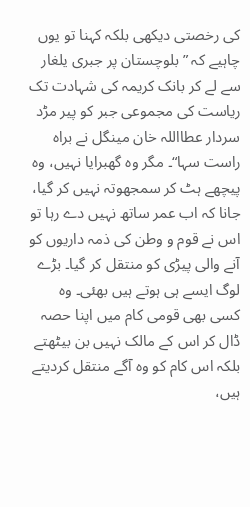کی رخصتی دیکھی بلکہ کہنا تو یوں چاہیے کہ ”بلوچستان پر جبری یلغار سے لے کر بانک کریمہ کی شہادت تک ریاست کی مجموعی جبر کو پیر مڑد سردار عطااللہ خان مینگل نے براہ راست سہا“۔ مگر وہ گھبرایا نہیں، وہ پیچھے ہٹ کر سمجھوتہ نہیں کر گیا، جانا کہ اب عمر ساتھ نہیں دے رہا تو اس نے قوم و وطن کی ذمہ داریوں کو آنے والی پیڑی کو منتقل کر گیا۔ بڑے لوگ ایسے ہی ہوتے ہیں بھئی۔ وہ کسی بھی قومی کام میں اپنا حصہ ڈال کر اس کے مالک نہیں بن بیٹھتے بلکہ اس کام کو وہ آگے منتقل کردیتے ہیں،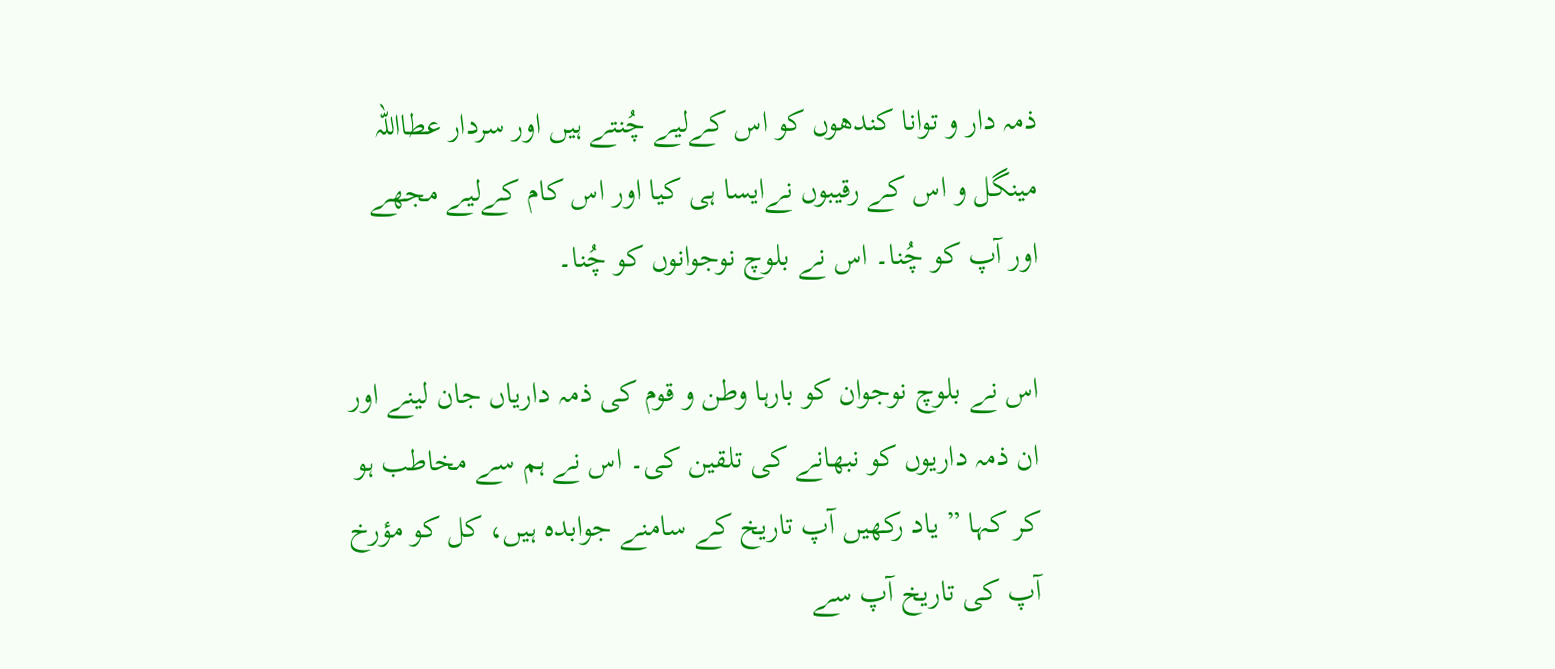ذمہ دار و توانا کندھوں کو اس کےلیے چُنتے ہیں اور سردار عطااللہ مینگل و اس کے رقیبوں نےایسا ہی کیا اور اس کام کےلیے مجھے اور آپ کو چُنا۔ اس نے بلوچ نوجوانوں کو چُنا۔

اس نے بلوچ نوجوان کو بارہا وطن و قوم کی ذمہ داریاں جان لینے اور ان ذمہ داریوں کو نبھانے کی تلقین کی۔ اس نے ہم سے مخاطب ہو کر کہا ” یاد رکھیں آپ تاریخ کے سامنے جوابدہ ہیں، کل کو مؤرخ آپ کی تاریخ آپ سے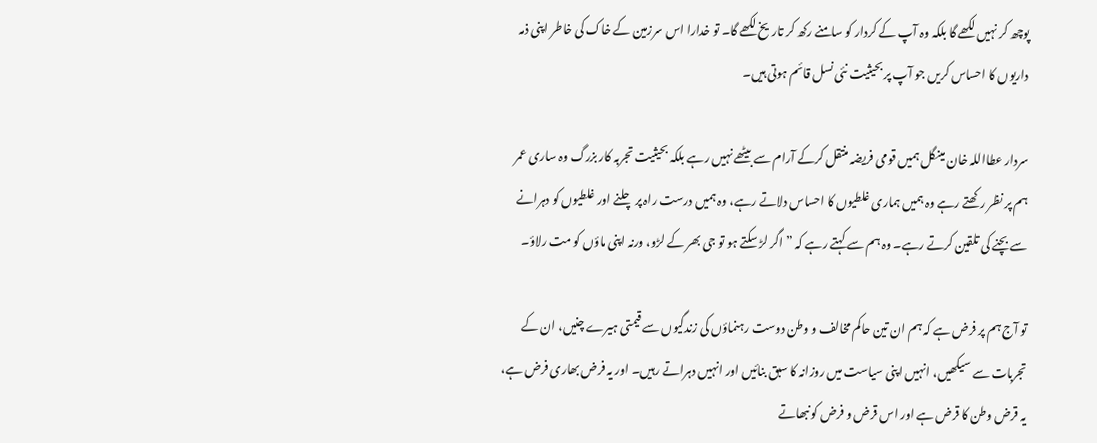پوچھ کر نہیں لکھے گا بلکہ وہ آپ کے کردار کو سامنے رکھ کر تاریخ لکھے گا۔ تو خدارا اس سرزمین کے خاک کی خاطر اپنی ذمہ داریوں کا احساس کریں جو آپ پر بحیثیت نئی نسل قائم ہوتی ہیں۔

سردار عطااللہ خان مینگل ہمیں قومی فریضہ منتقل کرکے آرام سے بیٹھے نہیں رہے بلکہ بحیثیت تجربہ کار بزرگ وہ ساری عمر ہم پر نظر رکھتے رہے وہ ہمیں ہماری غلطیوں کا احساس دلاتے رہے، وہ ہمیں درست راہ پر چلنے اور غلطیوں کو دہرانے سے بچنے کی تلقین کرتے رہے۔ وہ ہم سے کہتے رہے کہ ” اگر لڑ سکتے ہو تو جی بھر کے لڑو، ورنہ اپنی ماؤں کو مت رلاؤ۔

تو آج ہم پر فرض ہے کہ ہم ان تین حاکم مخالف و وطن دوست رہنماؤں کی زندگیوں سے قیمتی ہیرے چنیں، ان کے تجربات سے سیکھیں، انہیں اپنی سیاست میں روزانہ کا سبق بنائیں اور انہیں دہراتے رہیں۔ اور یہ فرض بھاری فرض ہے، یہ قرض وطن کا قرض ہے اور اس قرض و فرض کو نبھاتے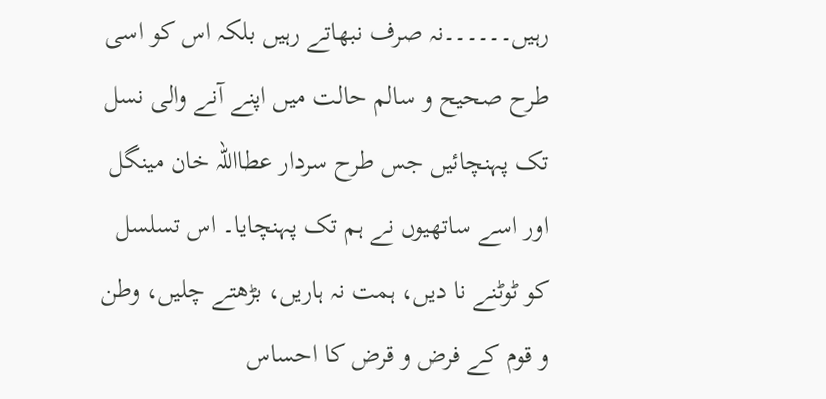رہیں۔۔۔۔۔۔نہ صرف نبھاتے رہیں بلکہ اس کو اسی طرح صحیح و سالم حالت میں اپنے آنے والی نسل تک پہنچائیں جس طرح سردار عطااللہ خان مینگل اور اسے ساتھیوں نے ہم تک پہنچایا۔ اس تسلسل کو ٹوٹنے نا دیں، ہمت نہ ہاریں، بڑھتے چلیں، وطن و قوم کے فرض و قرض کا احساس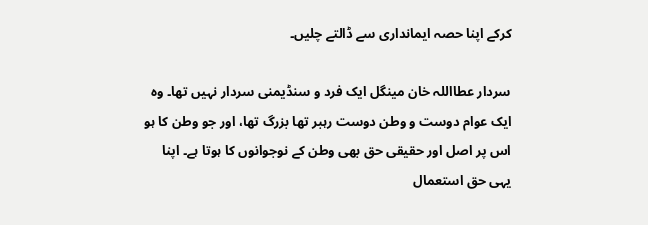کرکے اپنا حصہ ایمانداری سے ڈالتے چلیں۔

سردار عطااللہ خان مینگل ایک فرد و سنڈیمنی سردار نہیں تھا۔ وہ ایک عوام دوست و وطن دوست رہبر تھا بزرگ تھا، اور جو وطن کا ہو اس پر اصل اور حقیقی حق بھی وطن کے نوجوانوں کا ہوتا ہے۔ اپنا یہی حق استعمال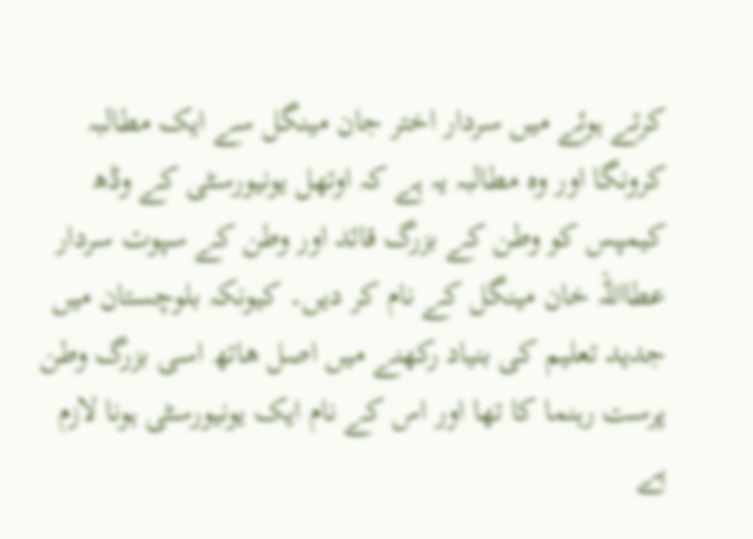کرتے ہوئے میں سردار اختر جان مینگل سے ایک مطالبہ کرونگا اور وہ مطالبہ یہ ہے کہ اوتھل یونیورسٹی کے وڈھ کیمپس کو وطن کے بزرگ قائد اور وطن کے سپوت سردار عطااللہ خان مینگل کے نام کر دیں۔ کیونکہ بلوچستان میں جدید تعلیم کی بنیاد رکھنے میں اصل ھاتھ اسی بزرگ وطن پرست رہنما کا تھا اور اس کے نام ایک یونیورسٹی ہونا لازم ہے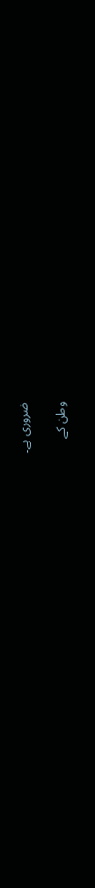ضروری ہے۔

وطن کے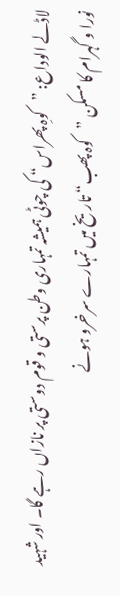لاڈلے الوداع: ”کوہِ پھراس“ کی چوٹی ہمیشہ تمہاری وطن پرستی و قوم دوستی پر نازاں رہے گا۔ اور شہید نورا و گہرام کا مسکن ”کوہ پھب“ تاریخ میں تمہارے سرخرو ہونے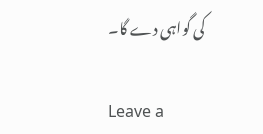کی گواہی دے گا۔

Leave a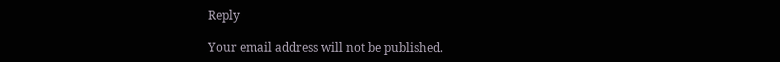Reply

Your email address will not be published.